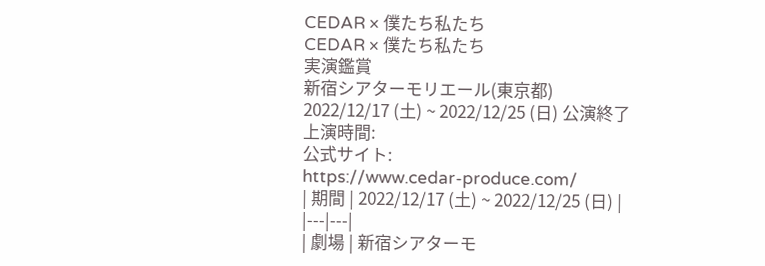CEDAR × 僕たち私たち
CEDAR × 僕たち私たち
実演鑑賞
新宿シアターモリエール(東京都)
2022/12/17 (土) ~ 2022/12/25 (日) 公演終了
上演時間:
公式サイト:
https://www.cedar-produce.com/
| 期間 | 2022/12/17 (土) ~ 2022/12/25 (日) |
|---|---|
| 劇場 | 新宿シアターモ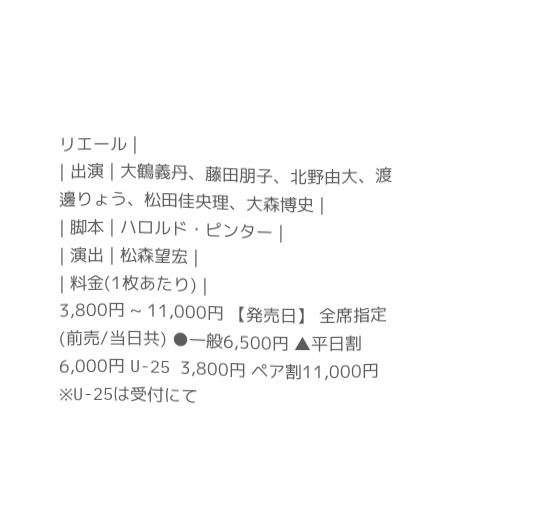リエール |
| 出演 | 大鶴義丹、藤田朋子、北野由大、渡邊りょう、松田佳央理、大森博史 |
| 脚本 | ハロルド・ピンター |
| 演出 | 松森望宏 |
| 料金(1枚あたり) |
3,800円 ~ 11,000円 【発売日】 全席指定(前売/当日共) ●一般6,500円 ▲平日割6,000円 U-25 3,800円 ペア割11,000円 ※U-25は受付にて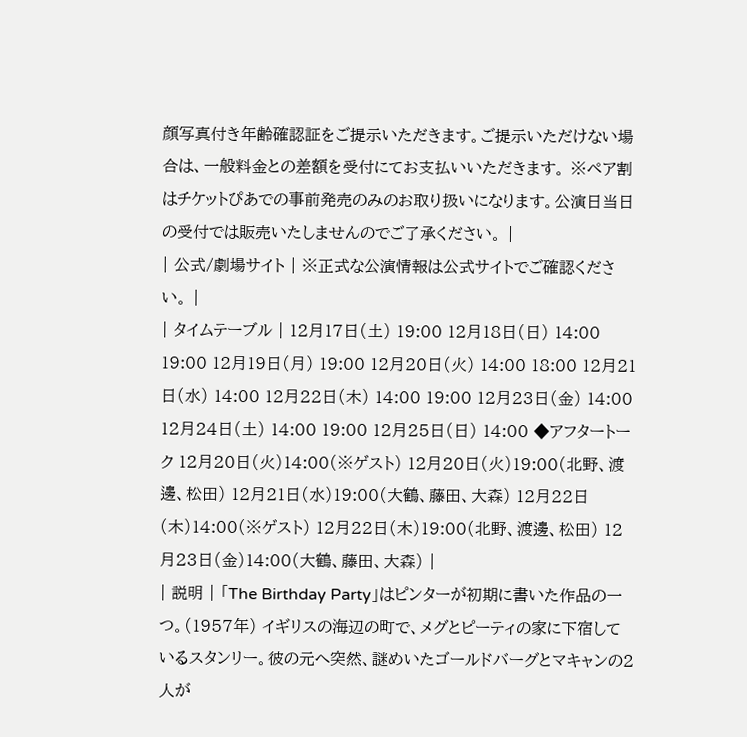顔写真付き年齢確認証をご提示いただきます。ご提示いただけない場合は、一般料金との差額を受付にてお支払いいただきます。 ※ペア割はチケットぴあでの事前発売のみのお取り扱いになります。公演日当日の受付では販売いたしませんのでご了承ください。 |
| 公式/劇場サイト | ※正式な公演情報は公式サイトでご確認ください。 |
| タイムテーブル | 12月17日(土) 19:00 12月18日(日) 14:00 19:00 12月19日(月) 19:00 12月20日(火) 14:00 18:00 12月21日(水) 14:00 12月22日(木) 14:00 19:00 12月23日(金) 14:00 12月24日(土) 14:00 19:00 12月25日(日) 14:00 ◆アフタートーク 12月20日(火)14:00(※ゲスト) 12月20日(火)19:00(北野、渡邊、松田) 12月21日(水)19:00(大鶴、藤田、大森) 12月22日(木)14:00(※ゲスト) 12月22日(木)19:00(北野、渡邊、松田) 12月23日(金)14:00(大鶴、藤田、大森) |
| 説明 | 「The Birthday Party」はピンターが初期に書いた作品の一つ。(1957年) イギリスの海辺の町で、メグとピーティの家に下宿しているスタンリー。彼の元へ突然、謎めいたゴールドバーグとマキャンの2人が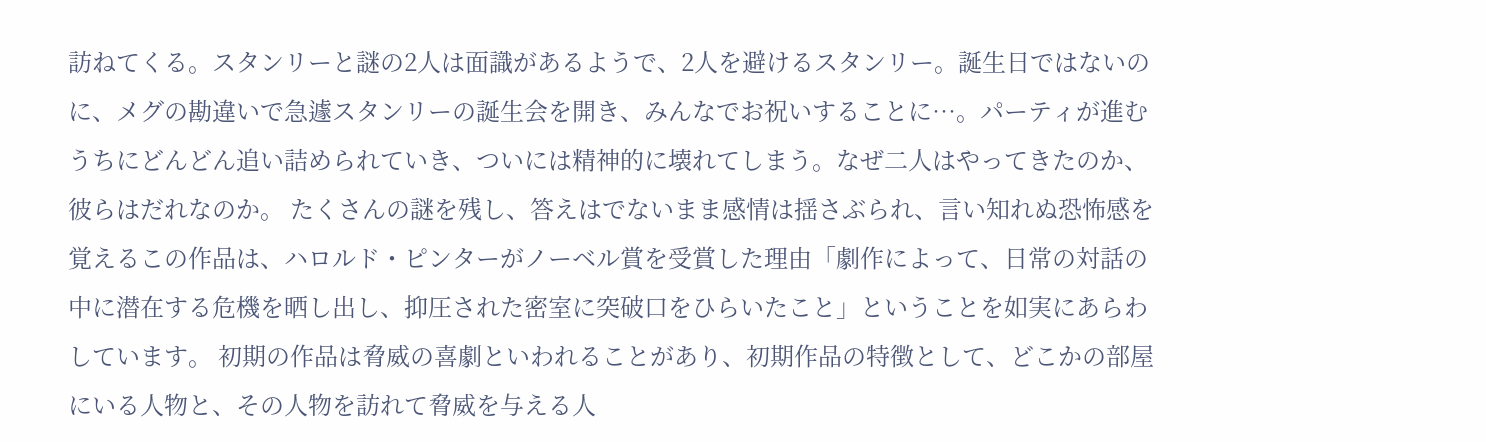訪ねてくる。スタンリーと謎の2人は面識があるようで、2人を避けるスタンリー。誕生日ではないのに、メグの勘違いで急遽スタンリーの誕生会を開き、みんなでお祝いすることに…。パーティが進むうちにどんどん追い詰められていき、ついには精神的に壊れてしまう。なぜ二人はやってきたのか、彼らはだれなのか。 たくさんの謎を残し、答えはでないまま感情は揺さぶられ、言い知れぬ恐怖感を覚えるこの作品は、ハロルド・ピンターがノーベル賞を受賞した理由「劇作によって、日常の対話の中に潜在する危機を晒し出し、抑圧された密室に突破口をひらいたこと」ということを如実にあらわしています。 初期の作品は脅威の喜劇といわれることがあり、初期作品の特徴として、どこかの部屋にいる人物と、その人物を訪れて脅威を与える人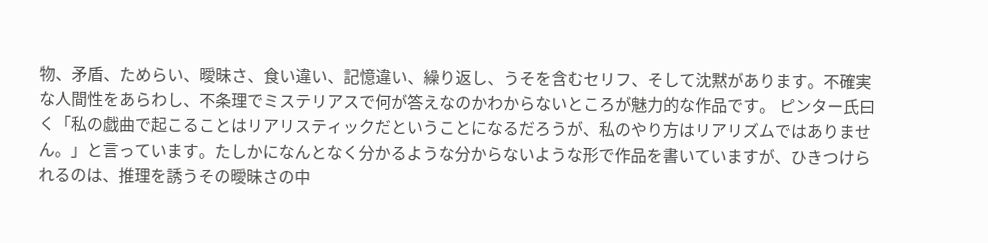物、矛盾、ためらい、曖昧さ、食い違い、記憶違い、繰り返し、うそを含むセリフ、そして沈黙があります。不確実な人間性をあらわし、不条理でミステリアスで何が答えなのかわからないところが魅力的な作品です。 ピンター氏曰く「私の戯曲で起こることはリアリスティックだということになるだろうが、私のやり方はリアリズムではありません。」と言っています。たしかになんとなく分かるような分からないような形で作品を書いていますが、ひきつけられるのは、推理を誘うその曖昧さの中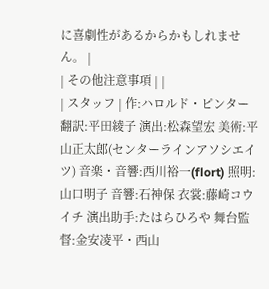に喜劇性があるからかもしれません。 |
| その他注意事項 | |
| スタッフ | 作:ハロルド・ピンター 翻訳:平田綾子 演出:松森望宏 美術:平山正太郎(センターラインアソシエイツ) 音楽・音響:西川裕一(flort) 照明:山口明子 音響:石神保 衣裳:藤崎コウイチ 演出助手:たはらひろや 舞台監督:金安凌平・西山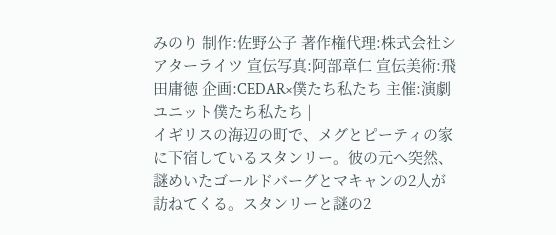みのり 制作:佐野公子 著作権代理:株式会社シアターライツ 宣伝写真:阿部章仁 宣伝美術:飛田庸徳 企画:CEDAR×僕たち私たち 主催:演劇ユニット僕たち私たち |
イギリスの海辺の町で、メグとピーティの家に下宿しているスタンリー。彼の元へ突然、謎めいたゴールドバーグとマキャンの2人が訪ねてくる。スタンリーと謎の2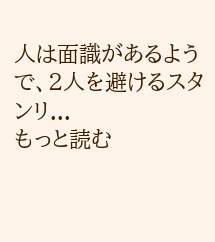人は面識があるようで、2人を避けるスタンリ...
もっと読む